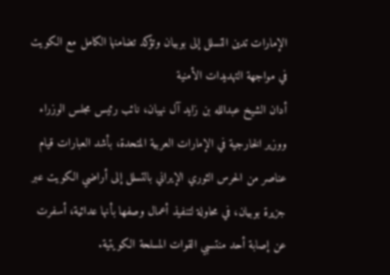الإمارات تدين التسلل إلى بوبيان وتؤكد تضامنها الكامل مع الكويت في مواجهة التهديدات الأمنية
أدان الشيخ عبدالله بن زايد آل نهيان، نائب رئيس مجلس الوزراء ووزير الخارجية في الإمارات العربية المتحدة، بأشد العبارات قيام عناصر من الحرس الثوري الإيراني بالتسلل إلى أراضي الكويت عبر جزيرة بوبيان، في محاولة لتنفيذ أعمال وصفها بأنها عدائية، أسفرت عن إصابة أحد منتسبي القوات المسلحة الكويتية.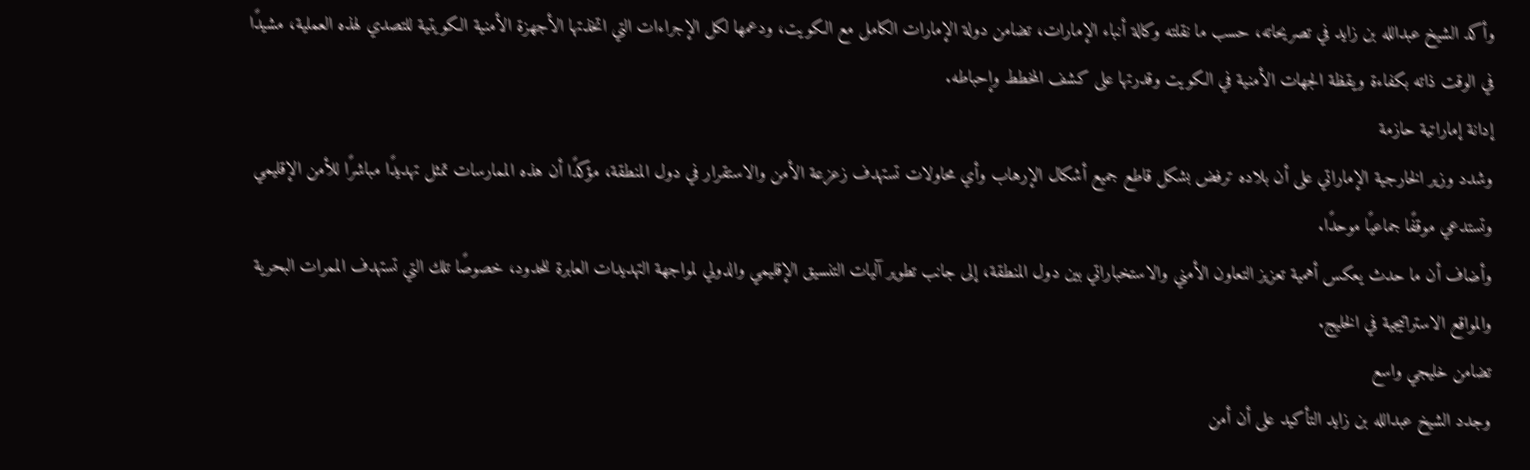وأكد الشيخ عبدالله بن زايد في تصريحاته، حسب ما نقلته وكالة أنباء الإمارات، تضامن دولة الإمارات الكامل مع الكويت، ودعمها لكل الإجراءات التي اتخذتها الأجهزة الأمنية الكويتية للتصدي لهذه العملية، مشيدًا في الوقت ذاته بكفاءة ويقظة الجهات الأمنية في الكويت وقدرتها على كشف المخطط وإحباطه.
إدانة إماراتية حازمة
وشدد وزير الخارجية الإماراتي على أن بلاده ترفض بشكل قاطع جميع أشكال الإرهاب وأي محاولات تستهدف زعزعة الأمن والاستقرار في دول المنطقة، مؤكدًا أن هذه الممارسات تمثل تهديدًا مباشرًا للأمن الإقليمي وتستدعي موقفًا جماعيًا موحدًا.
وأضاف أن ما حدث يعكس أهمية تعزيز التعاون الأمني والاستخباراتي بين دول المنطقة، إلى جانب تطوير آليات التنسيق الإقليمي والدولي لمواجهة التهديدات العابرة للحدود، خصوصًا تلك التي تستهدف الممرات البحرية والمواقع الاستراتيجية في الخليج.
تضامن خليجي واسع
وجدد الشيخ عبدالله بن زايد التأكيد على أن أمن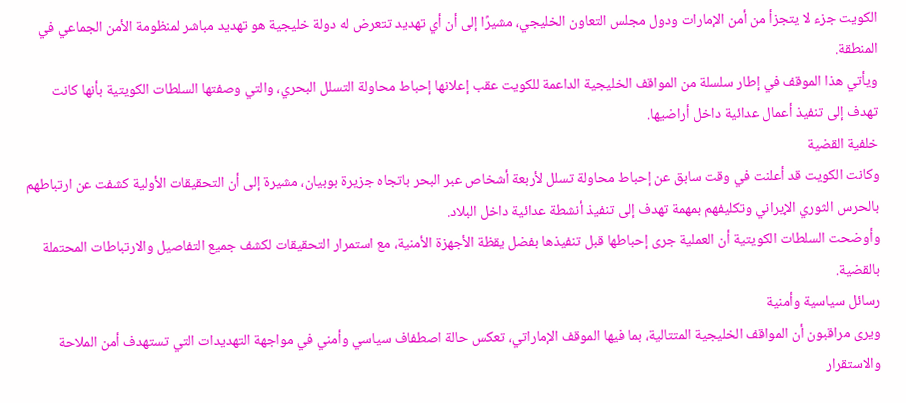الكويت جزء لا يتجزأ من أمن الإمارات ودول مجلس التعاون الخليجي، مشيرًا إلى أن أي تهديد تتعرض له دولة خليجية هو تهديد مباشر لمنظومة الأمن الجماعي في المنطقة.
ويأتي هذا الموقف في إطار سلسلة من المواقف الخليجية الداعمة للكويت عقب إعلانها إحباط محاولة التسلل البحري، والتي وصفتها السلطات الكويتية بأنها كانت تهدف إلى تنفيذ أعمال عدائية داخل أراضيها.
خلفية القضية
وكانت الكويت قد أعلنت في وقت سابق عن إحباط محاولة تسلل لأربعة أشخاص عبر البحر باتجاه جزيرة بوبيان، مشيرة إلى أن التحقيقات الأولية كشفت عن ارتباطهم بالحرس الثوري الإيراني وتكليفهم بمهمة تهدف إلى تنفيذ أنشطة عدائية داخل البلاد.
وأوضحت السلطات الكويتية أن العملية جرى إحباطها قبل تنفيذها بفضل يقظة الأجهزة الأمنية، مع استمرار التحقيقات لكشف جميع التفاصيل والارتباطات المحتملة بالقضية.
رسائل سياسية وأمنية
ويرى مراقبون أن المواقف الخليجية المتتالية، بما فيها الموقف الإماراتي، تعكس حالة اصطفاف سياسي وأمني في مواجهة التهديدات التي تستهدف أمن الملاحة والاستقرار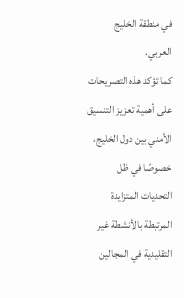في منطقة الخليج العربي.
كما تؤكد هذه التصريحات على أهمية تعزيز التنسيق الأمني بين دول الخليج، خصوصًا في ظل التحديات المتزايدة المرتبطة بالأنشطة غير التقليدية في المجالين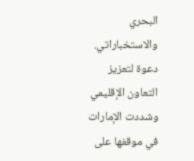البحري والاستخباراتي.
دعوة لتعزيز التعاون الإقليمي
وشددت الإمارات في موقفها على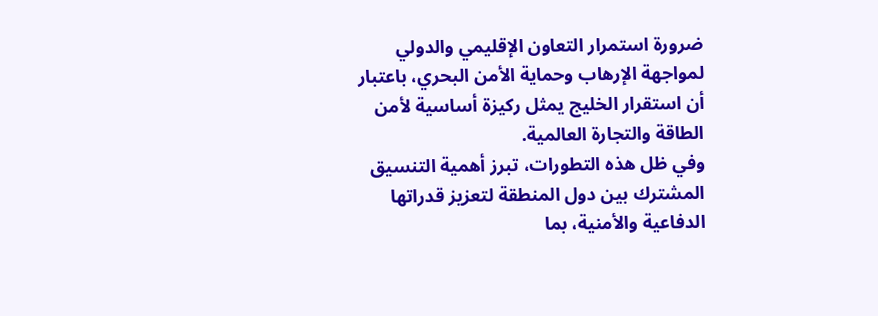ضرورة استمرار التعاون الإقليمي والدولي لمواجهة الإرهاب وحماية الأمن البحري، باعتبار أن استقرار الخليج يمثل ركيزة أساسية لأمن الطاقة والتجارة العالمية.
وفي ظل هذه التطورات، تبرز أهمية التنسيق المشترك بين دول المنطقة لتعزيز قدراتها الدفاعية والأمنية، بما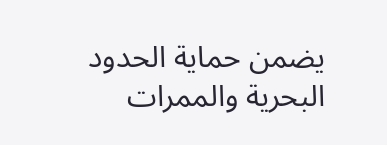يضمن حماية الحدود البحرية والممرات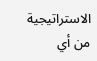الاستراتيجية من أي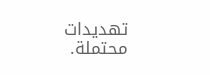تهديدات محتملة.